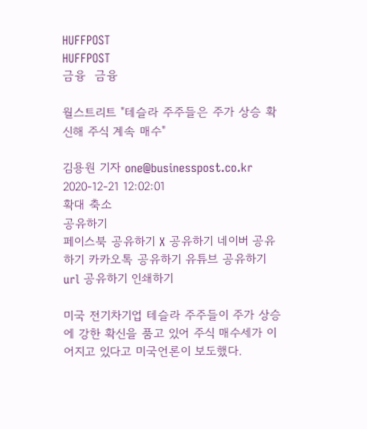HUFFPOST
HUFFPOST
금융  금융

월스트리트 "테슬라 주주들은 주가 상승 확신해 주식 계속 매수"

김용원 기자 one@businesspost.co.kr 2020-12-21 12:02:01
확대 축소
공유하기
페이스북 공유하기 X 공유하기 네이버 공유하기 카카오톡 공유하기 유튜브 공유하기 url 공유하기 인쇄하기

미국 전기차기업 테슬라 주주들이 주가 상승에 강한 확신을 품고 있어 주식 매수세가 이어지고 있다고 미국언론이 보도했다.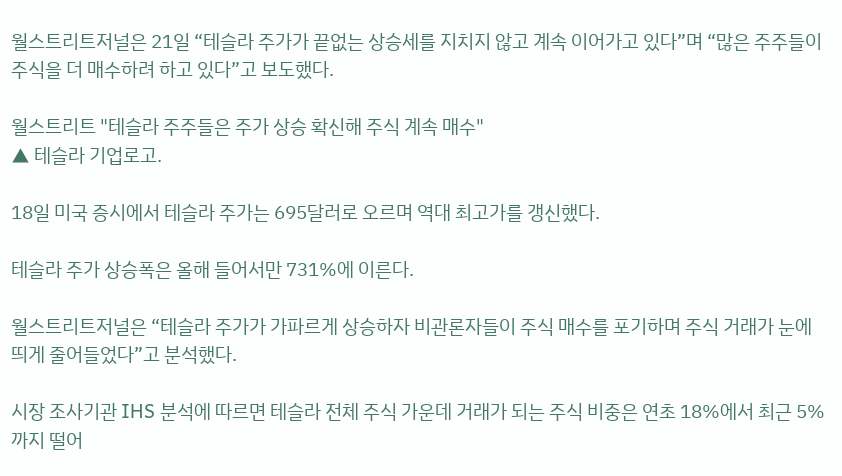월스트리트저널은 21일 “테슬라 주가가 끝없는 상승세를 지치지 않고 계속 이어가고 있다”며 “많은 주주들이 주식을 더 매수하려 하고 있다”고 보도했다.

월스트리트 "테슬라 주주들은 주가 상승 확신해 주식 계속 매수"
▲ 테슬라 기업로고.

18일 미국 증시에서 테슬라 주가는 695달러로 오르며 역대 최고가를 갱신했다.

테슬라 주가 상승폭은 올해 들어서만 731%에 이른다.

월스트리트저널은 “테슬라 주가가 가파르게 상승하자 비관론자들이 주식 매수를 포기하며 주식 거래가 눈에 띄게 줄어들었다”고 분석했다.

시장 조사기관 IHS 분석에 따르면 테슬라 전체 주식 가운데 거래가 되는 주식 비중은 연초 18%에서 최근 5%까지 떨어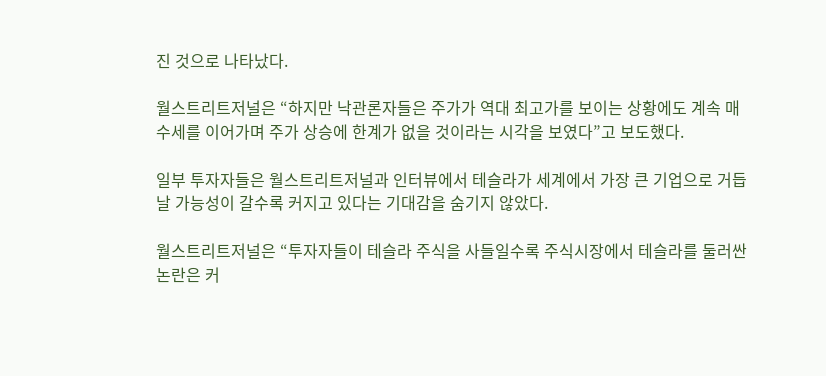진 것으로 나타났다.

월스트리트저널은 “하지만 낙관론자들은 주가가 역대 최고가를 보이는 상황에도 계속 매수세를 이어가며 주가 상승에 한계가 없을 것이라는 시각을 보였다”고 보도했다.

일부 투자자들은 월스트리트저널과 인터뷰에서 테슬라가 세계에서 가장 큰 기업으로 거듭날 가능성이 갈수록 커지고 있다는 기대감을 숨기지 않았다.

월스트리트저널은 “투자자들이 테슬라 주식을 사들일수록 주식시장에서 테슬라를 둘러싼 논란은 커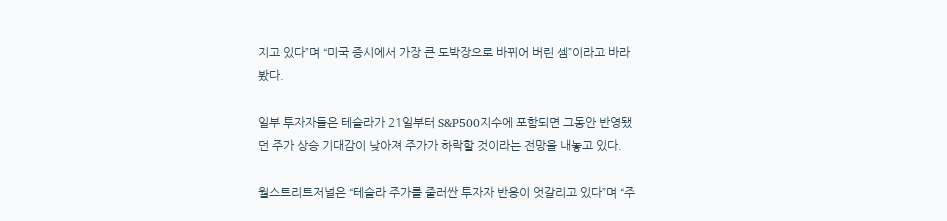지고 있다”며 “미국 증시에서 가장 큰 도박장으로 바뀌어 버린 셈”이라고 바라봤다.

일부 투자자들은 테슬라가 21일부터 S&P500지수에 포함되면 그동안 반영됐던 주가 상승 기대감이 낮아져 주가가 하락할 것이라는 전망을 내놓고 있다.

월스트리트저널은 “테슬라 주가를 줄러싼 투자자 반응이 엇갈리고 있다”며 “주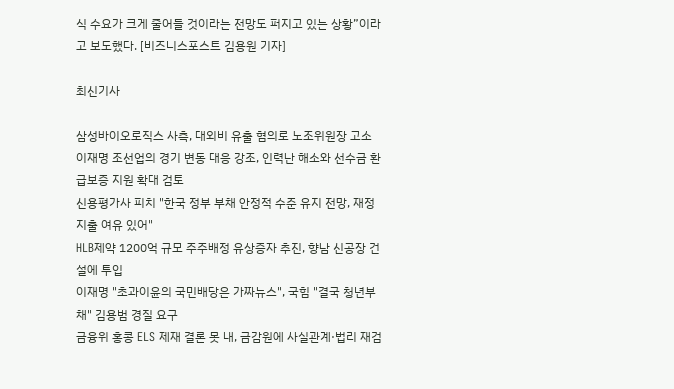식 수요가 크게 줄어들 것이라는 전망도 퍼지고 있는 상황”이라고 보도했다. [비즈니스포스트 김용원 기자]

최신기사

삼성바이오로직스 사측, 대외비 유출 혐의로 노조위원장 고소
이재명 조선업의 경기 변동 대응 강조, 인력난 해소와 선수금 환급보증 지원 확대 검토
신용평가사 피치 "한국 정부 부채 안정적 수준 유지 전망, 재정지출 여유 있어"
HLB제약 1200억 규모 주주배정 유상증자 추진, 향남 신공장 건설에 투입
이재명 "초과이윤의 국민배당은 가짜뉴스", 국힘 "결국 청년부채" 김용범 경질 요구
금융위 홍콩 ELS 제재 결론 못 내, 금감원에 사실관계·법리 재검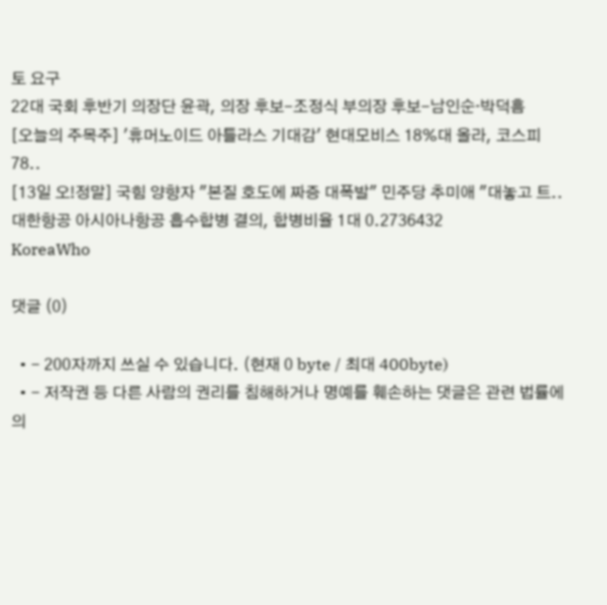토 요구
22대 국회 후반기 의장단 윤곽, 의장 후보-조정식 부의장 후보-남인순·박덕흠
[오늘의 주목주] '휴머노이드 아틀라스 기대감' 현대모비스 18%대 올라, 코스피 78..
[13일 오!정말] 국힘 양향자 "본질 호도에 짜증 대폭발" 민주당 추미애 "대놓고 트..
대한항공 아시아나항공 흡수합병 결의, 합병비율 1대 0.2736432
KoreaWho

댓글 (0)

  • - 200자까지 쓰실 수 있습니다. (현재 0 byte / 최대 400byte)
  • - 저작권 등 다른 사람의 권리를 침해하거나 명예를 훼손하는 댓글은 관련 법률에 의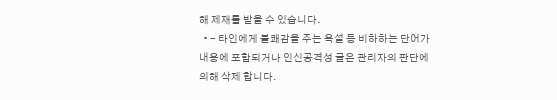해 제재를 받을 수 있습니다.
  • - 타인에게 불쾌감을 주는 욕설 등 비하하는 단어가 내용에 포함되거나 인신공격성 글은 관리자의 판단에 의해 삭제 합니다.